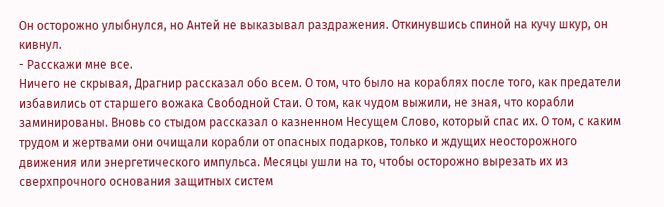Он осторожно улыбнулся, но Антей не выказывал раздражения. Откинувшись спиной на кучу шкур, он кивнул.
- Расскажи мне все.
Ничего не скрывая, Драгнир рассказал обо всем. О том, что было на кораблях после того, как предатели избавились от старшего вожака Свободной Стаи. О том, как чудом выжили, не зная, что корабли заминированы. Вновь со стыдом рассказал о казненном Несущем Слово, который спас их. О том, с каким трудом и жертвами они очищали корабли от опасных подарков, только и ждущих неосторожного движения или энергетического импульса. Месяцы ушли на то, чтобы осторожно вырезать их из сверхпрочного основания защитных систем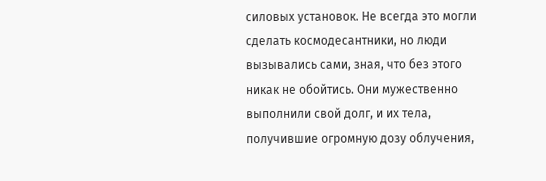силовых установок. Не всегда это могли сделать космодесантники, но люди вызывались сами, зная, что без этого никак не обойтись. Они мужественно выполнили свой долг, и их тела, получившие огромную дозу облучения,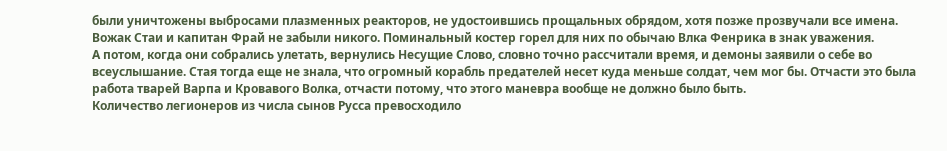были уничтожены выбросами плазменных реакторов, не удостоившись прощальных обрядом, хотя позже прозвучали все имена. Вожак Стаи и капитан Фрай не забыли никого. Поминальный костер горел для них по обычаю Влка Фенрика в знак уважения.
А потом, когда они собрались улетать, вернулись Несущие Слово, словно точно рассчитали время, и демоны заявили о себе во всеуслышание. Стая тогда еще не знала, что огромный корабль предателей несет куда меньше солдат, чем мог бы. Отчасти это была работа тварей Варпа и Кровавого Волка, отчасти потому, что этого маневра вообще не должно было быть.
Количество легионеров из числа сынов Русса превосходило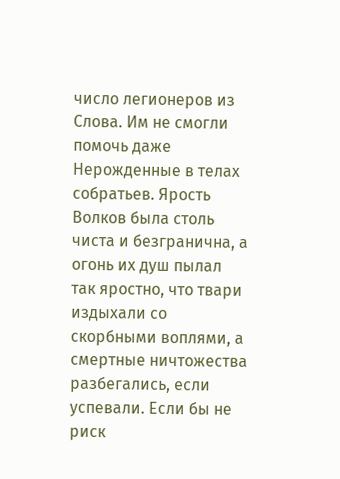число легионеров из Слова. Им не смогли помочь даже Нерожденные в телах собратьев. Ярость Волков была столь чиста и безгранична, а огонь их душ пылал так яростно, что твари издыхали со скорбными воплями, а смертные ничтожества разбегались, если успевали. Если бы не риск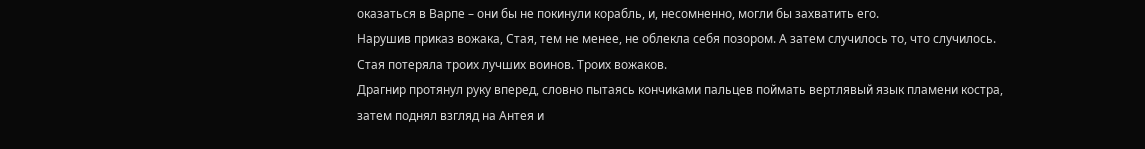оказаться в Варпе – они бы не покинули корабль, и, несомненно, могли бы захватить его.
Нарушив приказ вожака, Стая, тем не менее, не облекла себя позором. А затем случилось то, что случилось. Стая потеряла троих лучших воинов. Троих вожаков.
Драгнир протянул руку вперед, словно пытаясь кончиками пальцев поймать вертлявый язык пламени костра, затем поднял взгляд на Антея и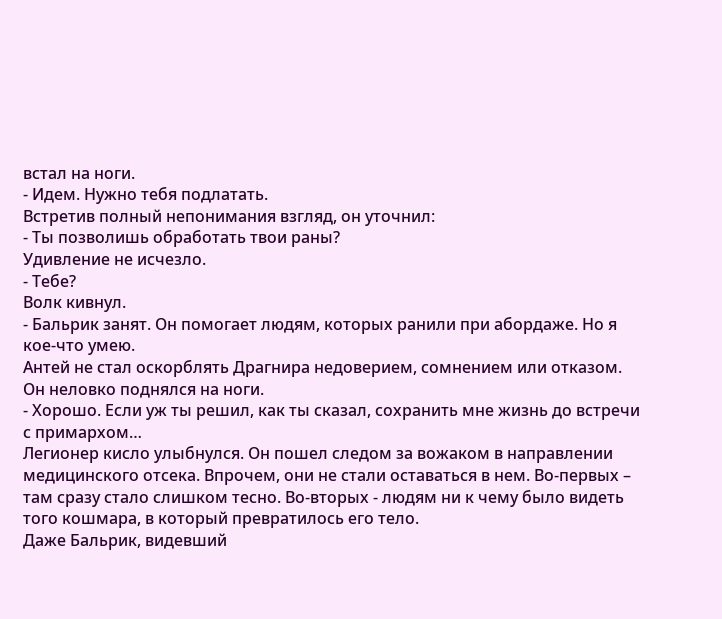встал на ноги.
- Идем. Нужно тебя подлатать.
Встретив полный непонимания взгляд, он уточнил:
- Ты позволишь обработать твои раны?
Удивление не исчезло.
- Тебе?
Волк кивнул.
- Бальрик занят. Он помогает людям, которых ранили при абордаже. Но я кое-что умею.
Антей не стал оскорблять Драгнира недоверием, сомнением или отказом. Он неловко поднялся на ноги.
- Хорошо. Если уж ты решил, как ты сказал, сохранить мне жизнь до встречи с примархом…
Легионер кисло улыбнулся. Он пошел следом за вожаком в направлении медицинского отсека. Впрочем, они не стали оставаться в нем. Во-первых – там сразу стало слишком тесно. Во-вторых - людям ни к чему было видеть того кошмара, в который превратилось его тело.
Даже Бальрик, видевший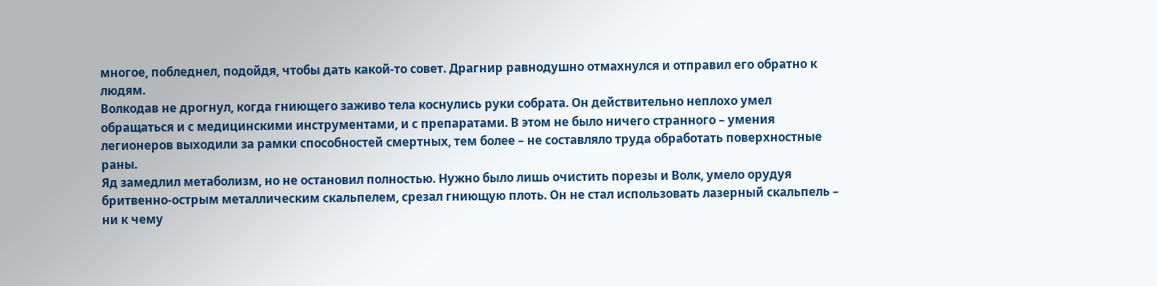многое, побледнел, подойдя, чтобы дать какой-то совет. Драгнир равнодушно отмахнулся и отправил его обратно к людям.
Волкодав не дрогнул, когда гниющего заживо тела коснулись руки собрата. Он действительно неплохо умел обращаться и с медицинскими инструментами, и с препаратами. В этом не было ничего странного – умения легионеров выходили за рамки способностей смертных, тем более – не составляло труда обработать поверхностные раны.
Яд замедлил метаболизм, но не остановил полностью. Нужно было лишь очистить порезы и Волк, умело орудуя бритвенно-острым металлическим скальпелем, срезал гниющую плоть. Он не стал использовать лазерный скальпель – ни к чему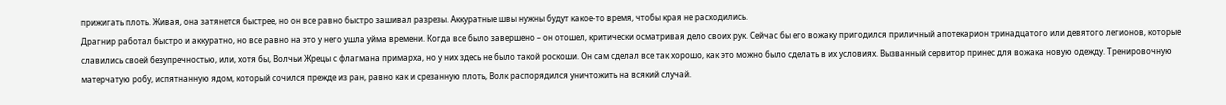прижигать плоть. Живая, она затянется быстрее, но он все равно быстро зашивал разрезы. Аккуратные швы нужны будут какое-то время, чтобы края не расходились.
Драгнир работал быстро и аккуратно, но все равно на это у него ушла уйма времени. Когда все было завершено – он отошел, критически осматривая дело своих рук. Сейчас бы его вожаку пригодился приличный апотекарион тринадцатого или девятого легионов, которые славились своей безупречностью, или, хотя бы, Волчьи Жрецы с флагмана примарха, но у них здесь не было такой роскоши. Он сам сделал все так хорошо, как это можно было сделать в их условиях. Вызванный сервитор принес для вожака новую одежду. Тренировочную матерчатую робу, испятнанную ядом, который сочился прежде из ран, равно как и срезанную плоть, Волк распорядился уничтожить на всякий случай.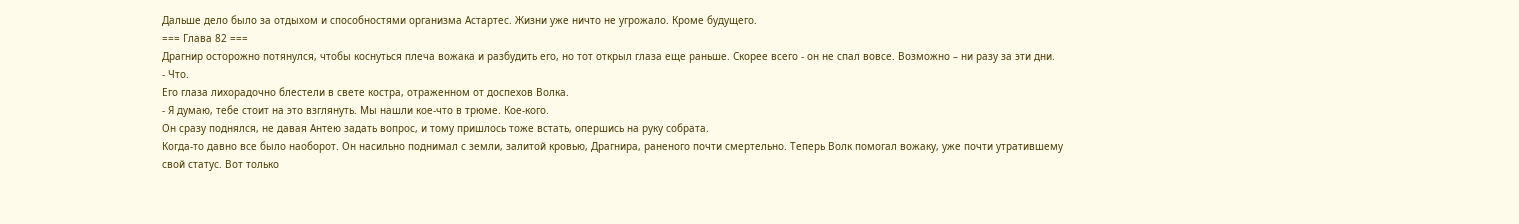Дальше дело было за отдыхом и способностями организма Астартес. Жизни уже ничто не угрожало. Кроме будущего.
=== Глава 82 ===
Драгнир осторожно потянулся, чтобы коснуться плеча вожака и разбудить его, но тот открыл глаза еще раньше. Скорее всего - он не спал вовсе. Возможно – ни разу за эти дни.
- Что.
Его глаза лихорадочно блестели в свете костра, отраженном от доспехов Волка.
- Я думаю, тебе стоит на это взглянуть. Мы нашли кое-что в трюме. Кое-кого.
Он сразу поднялся, не давая Антею задать вопрос, и тому пришлось тоже встать, опершись на руку собрата.
Когда-то давно все было наоборот. Он насильно поднимал с земли, залитой кровью, Драгнира, раненого почти смертельно. Теперь Волк помогал вожаку, уже почти утратившему свой статус. Вот только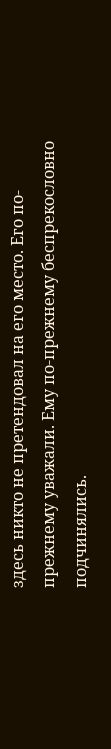здесь никто не претендовал на его место. Его по-прежнему уважали. Ему по-прежнему беспрекословно подчинялись.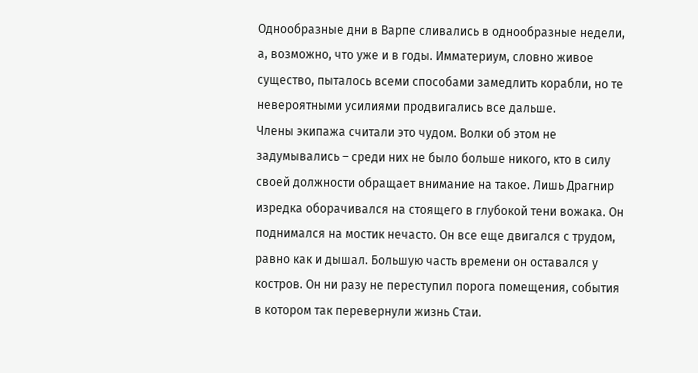Однообразные дни в Варпе сливались в однообразные недели, а, возможно, что уже и в годы. Имматериум, словно живое существо, пыталось всеми способами замедлить корабли, но те невероятными усилиями продвигались все дальше.
Члены экипажа считали это чудом. Волки об этом не задумывались – среди них не было больше никого, кто в силу своей должности обращает внимание на такое. Лишь Драгнир изредка оборачивался на стоящего в глубокой тени вожака. Он поднимался на мостик нечасто. Он все еще двигался с трудом, равно как и дышал. Большую часть времени он оставался у костров. Он ни разу не переступил порога помещения, события в котором так перевернули жизнь Стаи.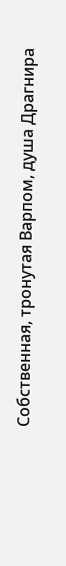Собственная, тронутая Варпом, душа Драгнира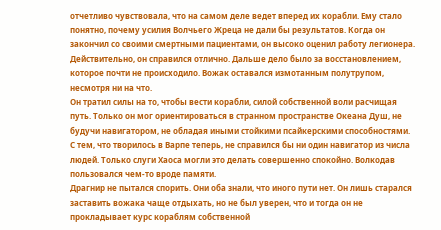отчетливо чувствовала, что на самом деле ведет вперед их корабли. Ему стало понятно, почему усилия Волчьего Жреца не дали бы результатов. Когда он закончил со своими смертными пациентами, он высоко оценил работу легионера. Действительно, он справился отлично. Дальше дело было за восстановлением, которое почти не происходило. Вожак оставался измотанным полутрупом, несмотря ни на что.
Он тратил силы на то, чтобы вести корабли, силой собственной воли расчищая путь. Только он мог ориентироваться в странном пространстве Океана Душ, не будучи навигатором, не обладая иными стойкими псайкерскими способностями. С тем, что творилось в Варпе теперь, не справился бы ни один навигатор из числа людей. Только слуги Хаоса могли это делать совершенно спокойно. Волкодав пользовался чем-то вроде памяти.
Драгнир не пытался спорить. Они оба знали, что иного пути нет. Он лишь старался заставить вожака чаще отдыхать, но не был уверен, что и тогда он не прокладывает курс кораблям собственной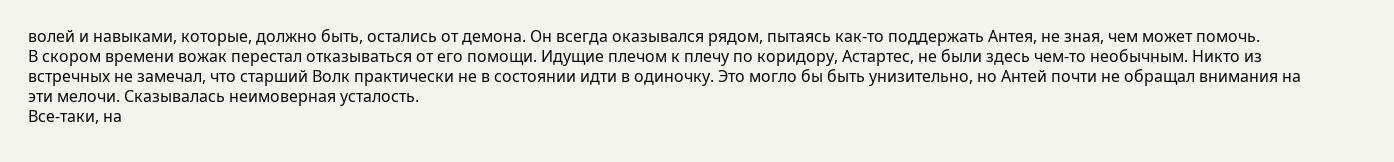волей и навыками, которые, должно быть, остались от демона. Он всегда оказывался рядом, пытаясь как-то поддержать Антея, не зная, чем может помочь.
В скором времени вожак перестал отказываться от его помощи. Идущие плечом к плечу по коридору, Астартес, не были здесь чем-то необычным. Никто из встречных не замечал, что старший Волк практически не в состоянии идти в одиночку. Это могло бы быть унизительно, но Антей почти не обращал внимания на эти мелочи. Сказывалась неимоверная усталость.
Все-таки, на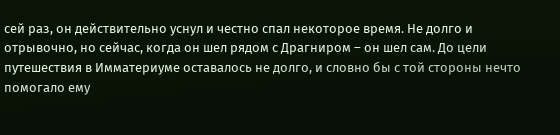сей раз, он действительно уснул и честно спал некоторое время. Не долго и отрывочно, но сейчас, когда он шел рядом с Драгниром – он шел сам. До цели путешествия в Имматериуме оставалось не долго, и словно бы с той стороны нечто помогало ему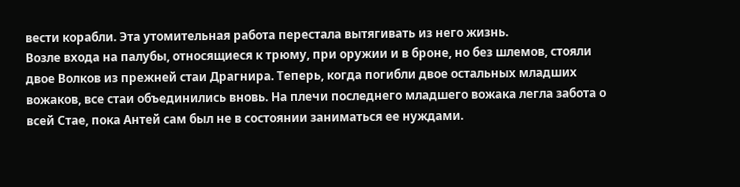вести корабли. Эта утомительная работа перестала вытягивать из него жизнь.
Возле входа на палубы, относящиеся к трюму, при оружии и в броне, но без шлемов, стояли двое Волков из прежней стаи Драгнира. Теперь, когда погибли двое остальных младших вожаков, все стаи объединились вновь. На плечи последнего младшего вожака легла забота о всей Стае, пока Антей сам был не в состоянии заниматься ее нуждами.